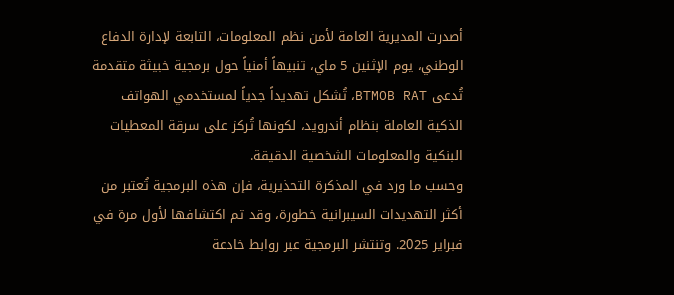أصدرت المديرية العامة لأمن نظم المعلومات، التابعة لإدارة الدفاع الوطني، يوم الإثنين 5 ماي، تنبيهاً أمنياً حول برمجية خبيثة متقدمة تُدعى BTMOB RAT، تُشكل تهديداً جدياً لمستخدمي الهواتف الذكية العاملة بنظام أندرويد، لكونها تُركز على سرقة المعطيات البنكية والمعلومات الشخصية الدقيقة.
وحسب ما ورد في المذكرة التحذيرية، فإن هذه البرمجية تُعتبر من أكثر التهديدات السيبرانية خطورة، وقد تم اكتشافها لأول مرة في فبراير 2025. وتنتشر البرمجية عبر روابط خادعة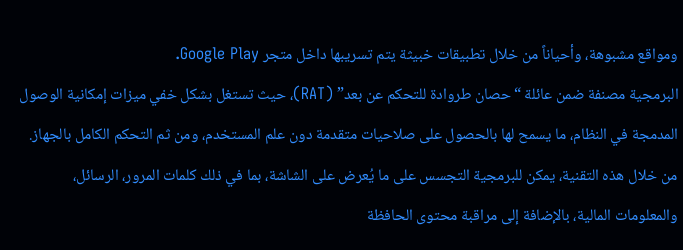ومواقع مشبوهة، وأحياناً من خلال تطبيقات خبيثة يتم تسريبها داخل متجر Google Play.
البرمجية مصنفة ضمن عائلة “حصان طروادة للتحكم عن بعد” (RAT)، حيث تستغل بشكل خفي ميزات إمكانية الوصول المدمجة في النظام، ما يسمح لها بالحصول على صلاحيات متقدمة دون علم المستخدم، ومن ثم التحكم الكامل بالجهاز.
من خلال هذه التقنية، يمكن للبرمجية التجسس على ما يُعرض على الشاشة، بما في ذلك كلمات المرور، الرسائل، والمعلومات المالية، بالإضافة إلى مراقبة محتوى الحافظة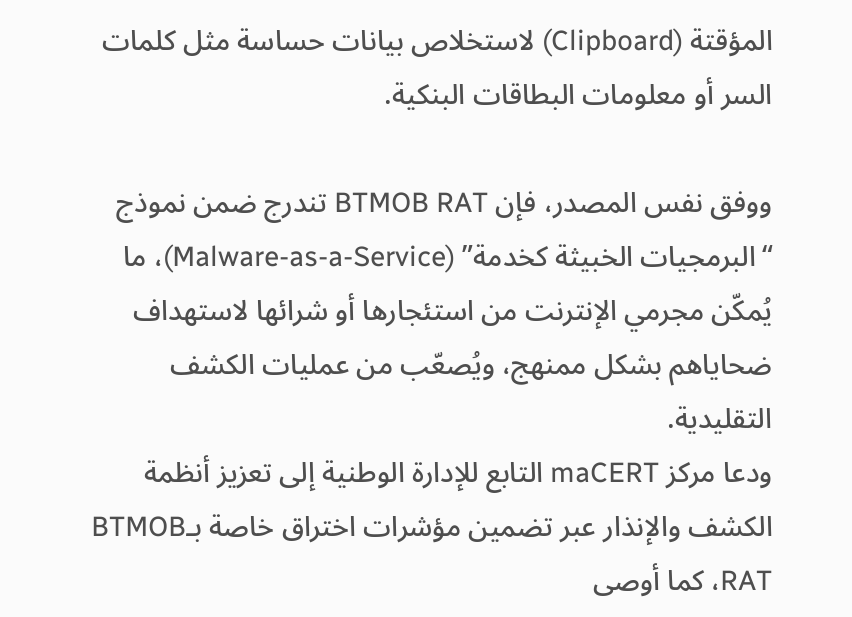المؤقتة (Clipboard) لاستخلاص بيانات حساسة مثل كلمات السر أو معلومات البطاقات البنكية.

ووفق نفس المصدر، فإن BTMOB RAT تندرج ضمن نموذج “البرمجيات الخبيثة كخدمة” (Malware-as-a-Service)، ما يُمكّن مجرمي الإنترنت من استئجارها أو شرائها لاستهداف ضحاياهم بشكل ممنهج، ويُصعّب من عمليات الكشف التقليدية.
ودعا مركز maCERT التابع للإدارة الوطنية إلى تعزيز أنظمة الكشف والإنذار عبر تضمين مؤشرات اختراق خاصة بـBTMOB RAT، كما أوصى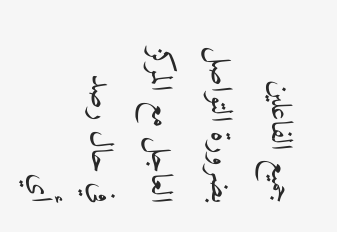جميع الفاعلين بضرورة التواصل العاجل مع المركز في حال رصد أي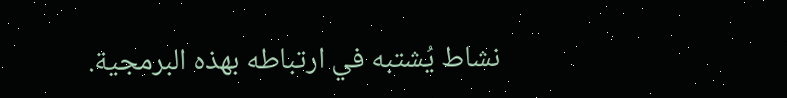نشاط يُشتبه في ارتباطه بهذه البرمجية.